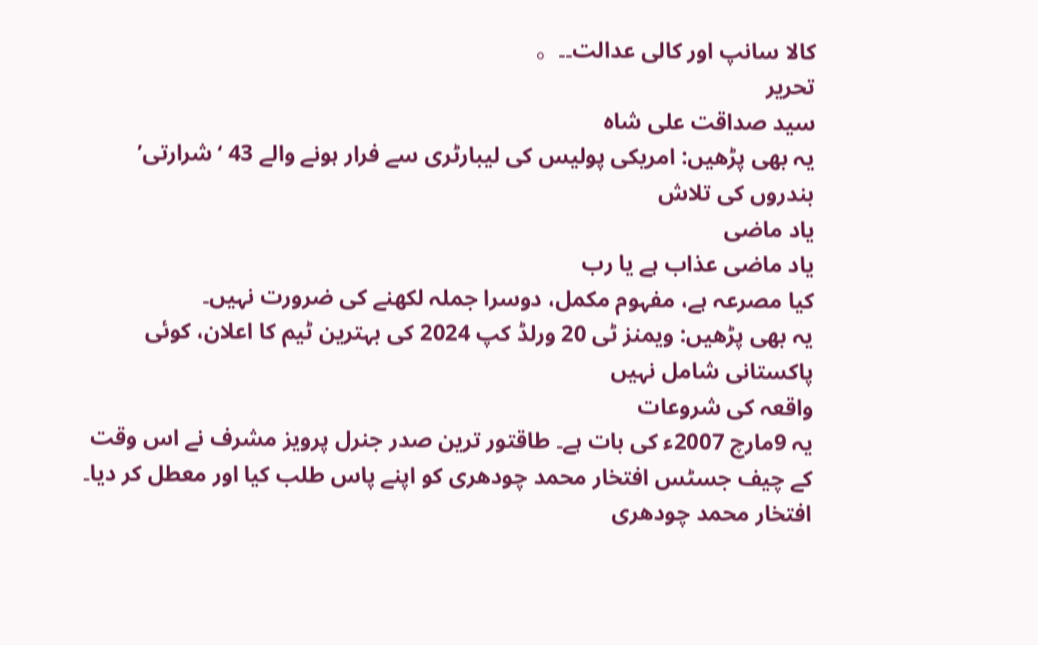کالا سانپ اور کالی عدالت۔۔。
تحریر
سید صداقت علی شاہ
یہ بھی پڑھیں: امریکی پولیس کی لیبارٹری سے فرار ہونے والے 43 ‘شرارتی’ بندروں کی تلاش
یاد ماضی
یاد ماضی عذاب ہے یا رب
کیا مصرعہ ہے، مفہوم مکمل، دوسرا جملہ لکھنے کی ضرورت نہیں۔
یہ بھی پڑھیں: ویمنز ٹی 20 ورلڈ کپ 2024 کی بہترین ٹیم کا اعلان، کوئی پاکستانی شامل نہیں
واقعہ کی شروعات
یہ 9مارچ 2007ء کی بات ہے۔ طاقتور ترین صدر جنرل پرویز مشرف نے اس وقت کے چیف جسٹس افتخار محمد چودھری کو اپنے پاس طلب کیا اور معطل کر دیا۔ افتخار محمد چودھری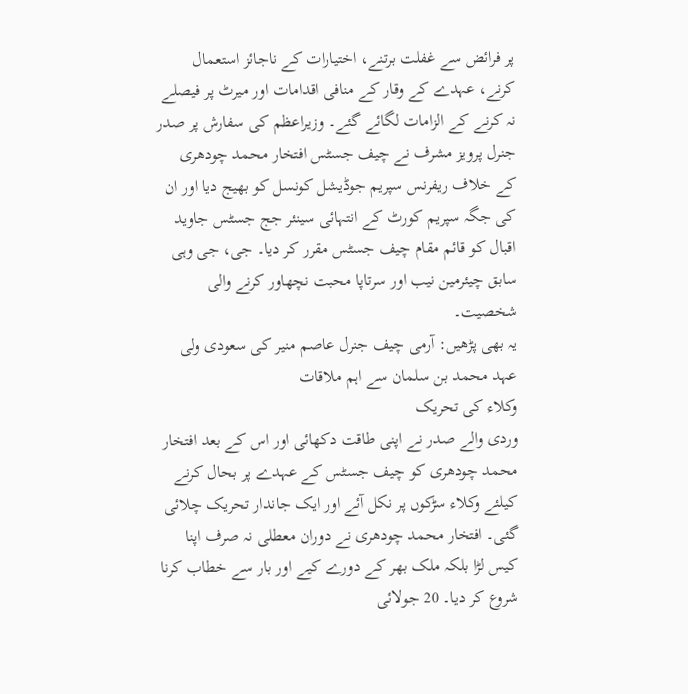پر فرائض سے غفلت برتنے، اختیارات کے ناجائز استعمال کرنے، عہدے کے وقار کے منافی اقدامات اور میرٹ پر فیصلے نہ کرنے کے الزامات لگائے گئے۔ وزیراعظم کی سفارش پر صدر جنرل پرویز مشرف نے چیف جسٹس افتخار محمد چودھری کے خلاف ریفرنس سپریم جوڈیشل کونسل کو بھیج دیا اور ان کی جگہ سپریم کورٹ کے انتہائی سینئر جج جسٹس جاوید اقبال کو قائم مقام چیف جسٹس مقرر کر دیا۔ جی، جی وہی سابق چیئرمین نیب اور سرتاپا محبت نچھاور کرنے والی شخصیت۔
یہ بھی پڑھیں: آرمی چیف جنرل عاصم منیر کی سعودی ولی عہد محمد بن سلمان سے اہم ملاقات
وکلاء کی تحریک
وردی والے صدر نے اپنی طاقت دکھائی اور اس کے بعد افتخار محمد چودھری کو چیف جسٹس کے عہدے پر بحال کرنے کیلئے وکلاء سڑکوں پر نکل آئے اور ایک جاندار تحریک چلائی گئی۔ افتخار محمد چودھری نے دوران معطلی نہ صرف اپنا کیس لڑا بلکہ ملک بھر کے دورے کیے اور بار سے خطاب کرنا شروع کر دیا۔ 20 جولائی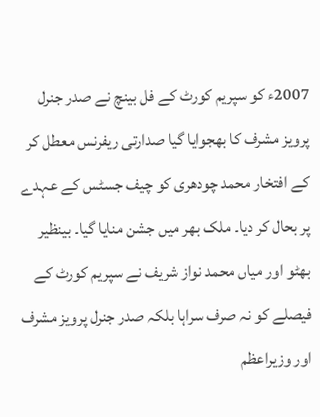2007ء کو سپریم کورٹ کے فل بینچ نے صدر جنرل پرویز مشرف کا بھجوایا گیا صدارتی ریفرنس معطل کر کے افتخار محمد چودھری کو چیف جسٹس کے عہدے پر بحال کر دیا۔ ملک بھر میں جشن منایا گیا۔ بینظیر بھٹو اور میاں محمد نواز شریف نے سپریم کورٹ کے فیصلے کو نہ صرف سراہا بلکہ صدر جنرل پرویز مشرف اور وزیراعظم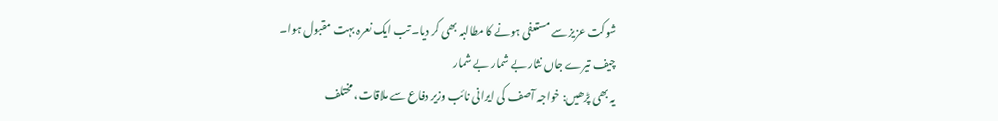شوکت عزیز سے مستعفی ہونے کا مطالبہ بھی کر دیا۔ تب ایک نعرہ بہت مقبول ہوا۔
چیف تیرے جاں نثار بے شمار بے شمار
یہ بھی پڑھیں: خواجہ آصف کی ایرانی نائب وزیر دفاع سے ملاقات، مختلف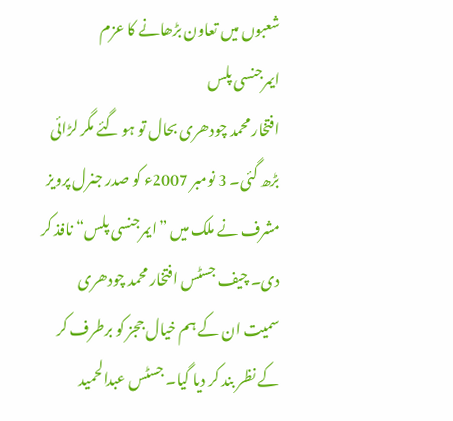شعبوں میں تعاون بڑھانے کا عزم
ایمرجنسی پلس
افتخار محمد چودھری بحال تو ہو گئے مگر لڑائی بڑھ گئی۔ 3 نومبر 2007ء کو صدر جنرل پرویز مشرف نے ملک میں ”ایمرجنسی پلس“ نافذ کر دی۔ چیف جسٹس افتخار محمد چودھری سمیت ان کے ہم خیال ججز کو برطرف کر کے نظر بند کر دیا گیا۔ جسٹس عبدالحمید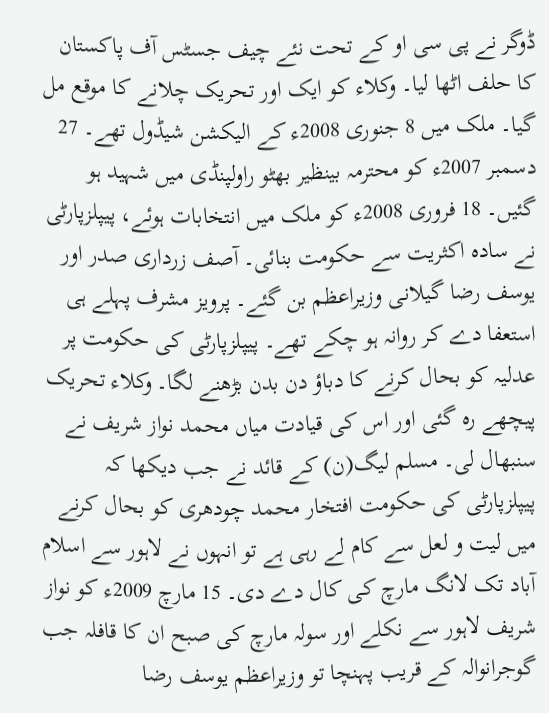ڈوگر نے پی سی او کے تحت نئے چیف جسٹس آف پاکستان کا حلف اٹھا لیا۔ وکلاء کو ایک اور تحریک چلانے کا موقع مل گیا۔ ملک میں 8 جنوری 2008ء کے الیکشن شیڈول تھے۔ 27 دسمبر 2007ء کو محترمہ بینظیر بھٹو راولپنڈی میں شہید ہو گئیں۔ 18 فروری 2008ء کو ملک میں انتخابات ہوئے، پیپلزپارٹی نے سادہ اکثریت سے حکومت بنائی۔ آصف زرداری صدر اور یوسف رضا گیلانی وزیراعظم بن گئے۔ پرویز مشرف پہلے ہی استعفا دے کر روانہ ہو چکے تھے۔ پیپلزپارٹی کی حکومت پر عدلیہ کو بحال کرنے کا دباؤ دن بدن بڑھنے لگا۔ وکلاء تحریک پیچھے رہ گئی اور اس کی قیادت میاں محمد نواز شریف نے سنبھال لی۔ مسلم لیگ(ن) کے قائد نے جب دیکھا کہ پیپلزپارٹی کی حکومت افتخار محمد چودھری کو بحال کرنے میں لیت و لعل سے کام لے رہی ہے تو انہوں نے لاہور سے اسلام آباد تک لانگ مارچ کی کال دے دی۔ 15 مارچ 2009ء کو نواز شریف لاہور سے نکلے اور سولہ مارچ کی صبح ان کا قافلہ جب گوجرانوالہ کے قریب پہنچا تو وزیراعظم یوسف رضا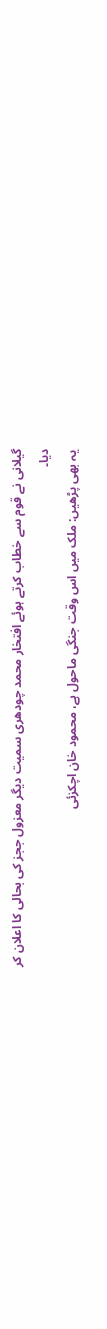گیلانی نے قوم سے خطاب کرتے ہوئے افتخار محمد چودھری سمیت دیگر معزول ججز کی بحالی کا اعلان کر دیا۔
یہ بھی پڑھیں: ملک میں اس وقت جنگی ماحول ہے، محمود خان اچکزئی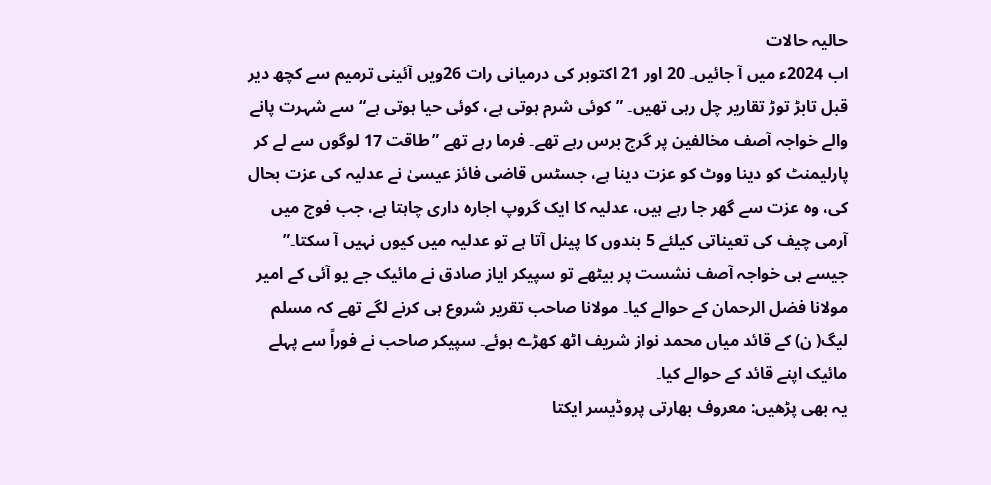حالیہ حالات
اب 2024ء میں آ جائیں۔ 20 اور 21 اکتوبر کی درمیانی رات 26ویں آئینی ترمیم سے کچھ دیر قبل تابڑ توڑ تقاریر چل رہی تھیں۔ ”کوئی شرم ہوتی ہے، کوئی حیا ہوتی ہے“ سے شہرت پانے والے خواجہ آصف مخالفین پر گرج برس رہے تھے۔ فرما رہے تھے ”طاقت 17 لوگوں سے لے کر پارلیمنٹ کو دینا ووٹ کو عزت دینا ہے، جسٹس قاضی فائز عیسیٰ نے عدلیہ کی عزت بحال کی، وہ عزت سے گھر جا رہے ہیں، عدلیہ کا ایک گروپ اجارہ داری چاہتا ہے، جب فوج میں آرمی چیف کی تعیناتی کیلئے 5 بندوں کا پینل آتا ہے تو عدلیہ میں کیوں نہیں آ سکتا۔” جیسے ہی خواجہ آصف نشست پر بیٹھے تو سپیکر ایاز صادق نے مائیک جے یو آئی کے امیر مولانا فضل الرحمان کے حوالے کیا۔ مولانا صاحب تقریر شروع ہی کرنے لگے تھے کہ مسلم لیگ( ن) کے قائد میاں محمد نواز شریف اٹھ کھڑے ہوئے۔ سپیکر صاحب نے فوراً سے پہلے مائیک اپنے قائد کے حوالے کیا۔
یہ بھی پڑھیں: معروف بھارتی پروڈیسر ایکتا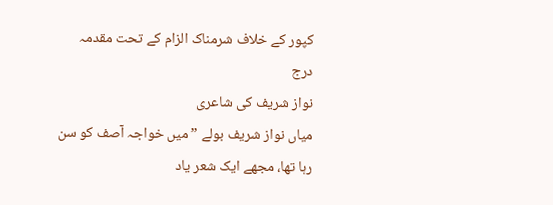کپور کے خلاف شرمناک الزام کے تحت مقدمہ درج
نواز شریف کی شاعری
میاں نواز شریف بولے ”میں خواجہ آصف کو سن رہا تھا، مجھے ایک شعر یاد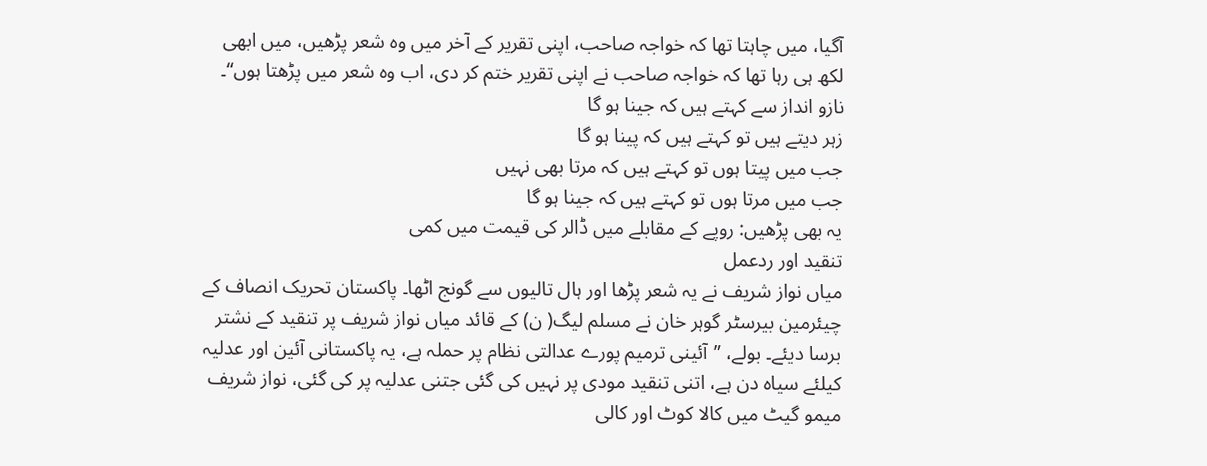آگیا، میں چاہتا تھا کہ خواجہ صاحب، اپنی تقریر کے آخر میں وہ شعر پڑھیں، میں ابھی لکھ ہی رہا تھا کہ خواجہ صاحب نے اپنی تقریر ختم کر دی، اب وہ شعر میں پڑھتا ہوں“۔
نازو انداز سے کہتے ہیں کہ جینا ہو گا
زہر دیتے ہیں تو کہتے ہیں کہ پینا ہو گا
جب میں پیتا ہوں تو کہتے ہیں کہ مرتا بھی نہیں
جب میں مرتا ہوں تو کہتے ہیں کہ جینا ہو گا
یہ بھی پڑھیں: روپے کے مقابلے میں ڈالر کی قیمت میں کمی
تنقید اور ردعمل
میاں نواز شریف نے یہ شعر پڑھا اور ہال تالیوں سے گونج اٹھا۔ پاکستان تحریک انصاف کے چیئرمین بیرسٹر گوہر خان نے مسلم لیگ( ن) کے قائد میاں نواز شریف پر تنقید کے نشتر برسا دیئے۔ بولے، ”آئینی ترمیم پورے عدالتی نظام پر حملہ ہے، یہ پاکستانی آئین اور عدلیہ کیلئے سیاہ دن ہے، اتنی تنقید مودی پر نہیں کی گئی جتنی عدلیہ پر کی گئی، نواز شریف میمو گیٹ میں کالا کوٹ اور کالی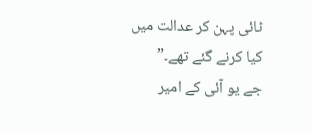ٹائی پہن کر عدالت میں کیا کرنے گئے تھے۔”
جے یو آئی کے امیر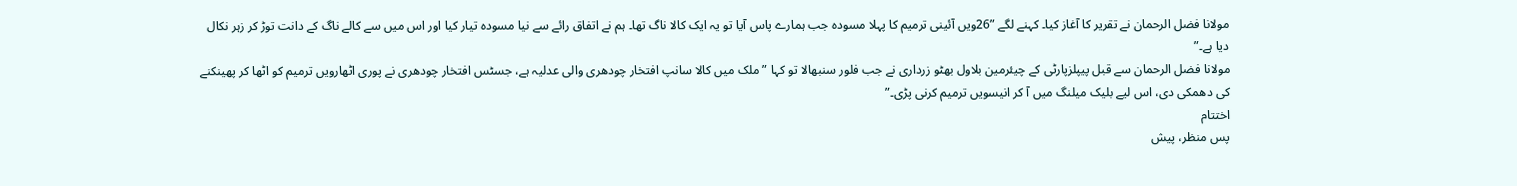مولانا فضل الرحمان نے تقریر کا آغاز کیا۔ کہنے لگے ”26ویں آئینی ترمیم کا پہلا مسودہ جب ہمارے پاس آیا تو یہ ایک کالا ناگ تھا۔ ہم نے اتفاق رائے سے نیا مسودہ تیار کیا اور اس میں سے کالے ناگ کے دانت توڑ کر زہر نکال دیا ہے۔”
مولانا فضل الرحمان سے قبل پیپلزپارٹی کے چیئرمین بلاول بھٹو زرداری نے جب فلور سنبھالا تو کہا ”ملک میں کالا سانپ افتخار چودھری والی عدلیہ ہے، جسٹس افتخار چودھری نے پوری اٹھارویں ترمیم کو اٹھا کر پھینکنے کی دھمکی دی، اس لیے بلیک میلنگ میں آ کر انیسویں ترمیم کرنی پڑی۔”
اختتام
پس منظر، پیش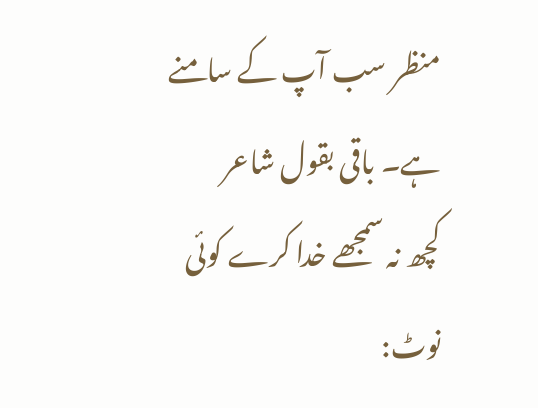منظر سب آپ کے سامنے ہے۔ باقی بقول شاعر
کچھ نہ سمجھے خدا کرے کوئی
نوٹ: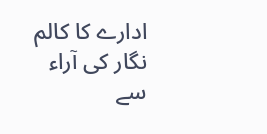ادارے کا کالم نگار کی آراء سے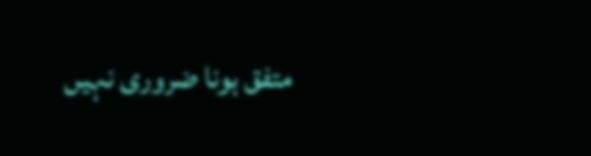متفق ہونا ضروری نہیں